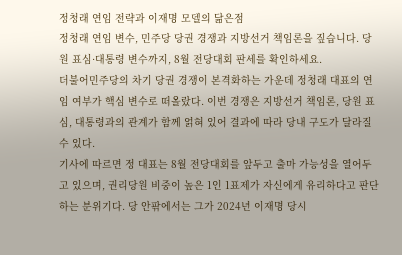정청래 연임 전략과 이재명 모델의 닮은점
정청래 연임 변수, 민주당 당권 경쟁과 지방선거 책임론을 짚습니다. 당원 표심·대통령 변수까지, 8월 전당대회 판세를 확인하세요.
더불어민주당의 차기 당권 경쟁이 본격화하는 가운데 정청래 대표의 연임 여부가 핵심 변수로 떠올랐다. 이번 경쟁은 지방선거 책임론, 당원 표심, 대통령과의 관계가 함께 얽혀 있어 결과에 따라 당내 구도가 달라질 수 있다.
기사에 따르면 정 대표는 8월 전당대회를 앞두고 출마 가능성을 열어두고 있으며, 권리당원 비중이 높은 1인 1표제가 자신에게 유리하다고 판단하는 분위기다. 당 안팎에서는 그가 2024년 이재명 당시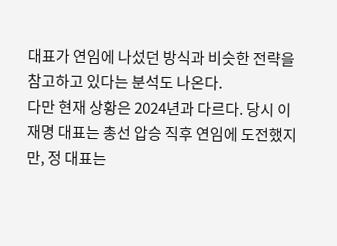대표가 연임에 나섰던 방식과 비슷한 전략을 참고하고 있다는 분석도 나온다.
다만 현재 상황은 2024년과 다르다. 당시 이재명 대표는 총선 압승 직후 연임에 도전했지만, 정 대표는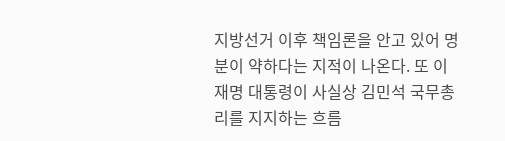지방선거 이후 책임론을 안고 있어 명분이 약하다는 지적이 나온다. 또 이재명 대통령이 사실상 김민석 국무총리를 지지하는 흐름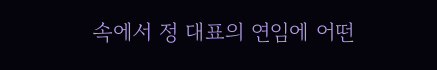속에서 정 대표의 연임에 어떤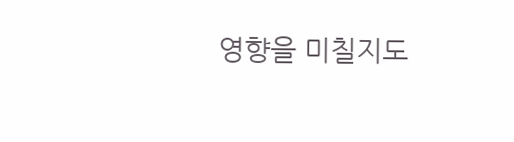영향을 미칠지도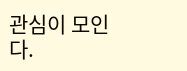관심이 모인다.